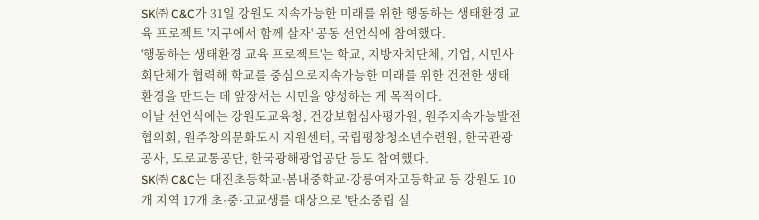SK㈜ C&C가 31일 강원도 지속가능한 미래를 위한 행동하는 생태환경 교육 프로젝트 '지구에서 함께 살자' 공동 선언식에 참여했다.
'행동하는 생태환경 교육 프로젝트'는 학교, 지방자치단체, 기업, 시민사회단체가 협력해 학교를 중심으로지속가능한 미래를 위한 건전한 생태환경을 만드는 데 앞장서는 시민을 양성하는 게 목적이다.
이날 선언식에는 강원도교육청, 건강보험심사평가원, 원주지속가능발전협의회, 원주창의문화도시 지원센터, 국립평창청소년수련원, 한국관광공사, 도로교통공단, 한국광해광업공단 등도 참여했다.
SK㈜ C&C는 대진초등학교·봄내중학교·강릉여자고등학교 등 강원도 10개 지역 17개 초·중·고교생를 대상으로 '탄소중립 실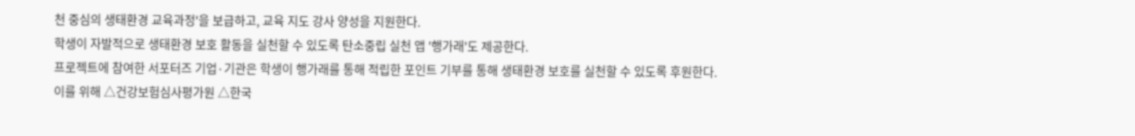천 중심의 생태환경 교육과정'을 보급하고, 교육 지도 강사 양성을 지원한다.
학생이 자발적으로 생태환경 보호 활동을 실천할 수 있도록 탄소중립 실천 앱 '행가래'도 제공한다.
프로젝트에 참여한 서포터즈 기업·기관은 학생이 행가래를 통해 적립한 포인트 기부를 통해 생태환경 보호를 실천할 수 있도록 후원한다.
이를 위해 △건강보험심사평가원 △한국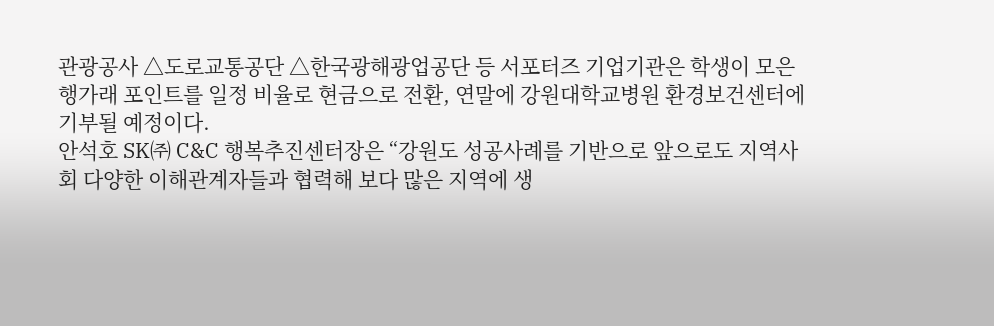관광공사 △도로교통공단 △한국광해광업공단 등 서포터즈 기업기관은 학생이 모은 행가래 포인트를 일정 비율로 현금으로 전환, 연말에 강원대학교병원 환경보건센터에 기부될 예정이다.
안석호 SK㈜ C&C 행복추진센터장은 “강원도 성공사례를 기반으로 앞으로도 지역사회 다양한 이해관계자들과 협력해 보다 많은 지역에 생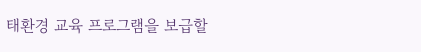태환경 교육 프로그램을 보급할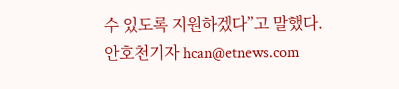수 있도록 지원하겠다”고 말했다.
안호천기자 hcan@etnews.com